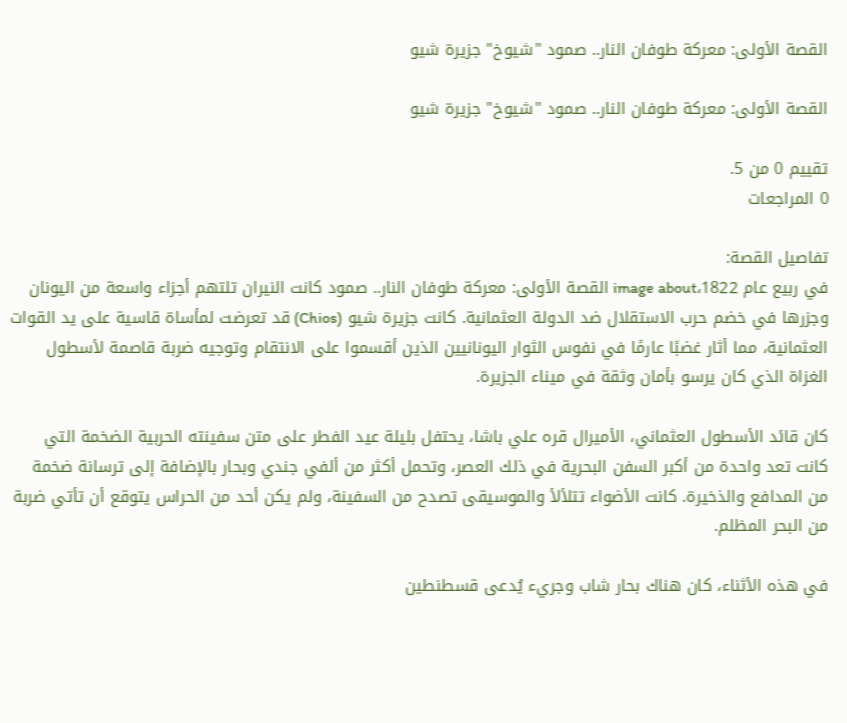القصة الأولى: معركة طوفان النار.. صمود "شيوخ" جزيرة شيو

القصة الأولى: معركة طوفان النار.. صمود "شيوخ" جزيرة شيو

تقييم 0 من 5.
0 المراجعات

تفاصيل القصة:
في ربيع عام 1822،image about القصة الأولى: معركة طوفان النار.. صمود كانت النيران تلتهم أجزاء واسعة من اليونان وجزرها في خضم حرب الاستقلال ضد الدولة العثمانية. كانت جزيرة شيو (Chios) قد تعرضت لمأساة قاسية على يد القوات العثمانية، مما أثار غضبًا عارمًا في نفوس الثوار اليونانيين الذين أقسموا على الانتقام وتوجيه ضربة قاصمة لأسطول الغزاة الذي كان يرسو بأمان وثقة في ميناء الجزيرة.

كان قائد الأسطول العثماني، الأميرال قره علي باشا، يحتفل بليلة عيد الفطر على متن سفينته الحربية الضخمة التي كانت تعد واحدة من أكبر السفن البحرية في ذلك العصر، وتحمل أكثر من ألفي جندي وبحار بالإضافة إلى ترسانة ضخمة من المدافع والذخيرة. كانت الأضواء تتلألأ والموسيقى تصدح من السفينة، ولم يكن أحد من الحراس يتوقع أن تأتي ضربة من البحر المظلم.

في هذه الأثناء، كان هناك بحار شاب وجريء يُدعى قسطنطين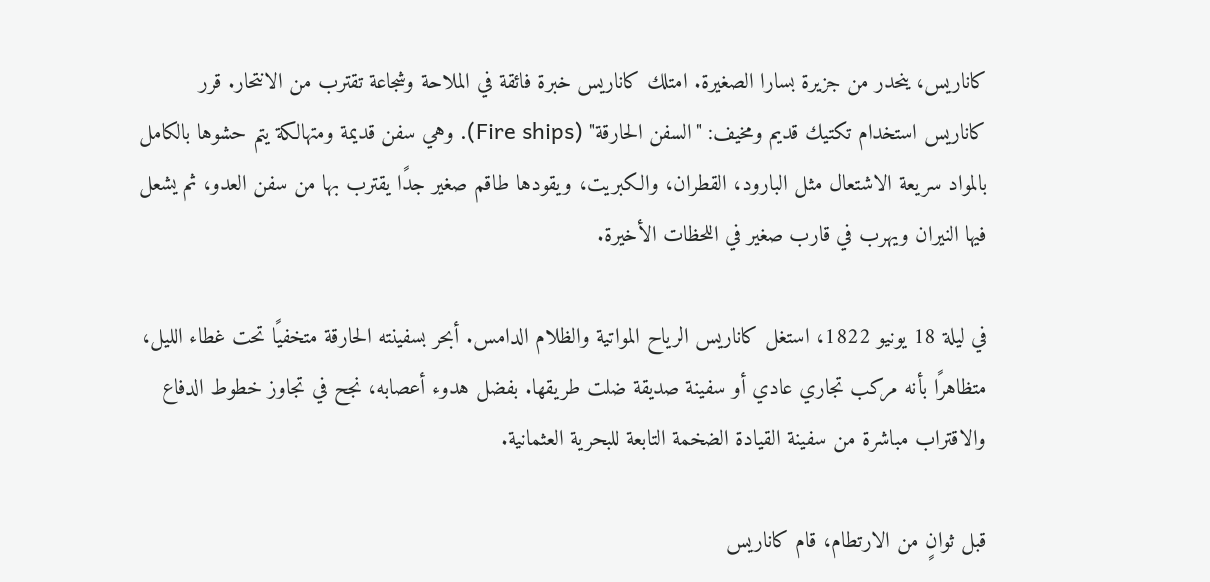كاناريس، ينحدر من جزيرة بسارا الصغيرة. امتلك كاناريس خبرة فائقة في الملاحة وشجاعة تقترب من الانتحار. قرر كاناريس استخدام تكتيك قديم ومخيف: "السفن الحارقة" (Fire ships). وهي سفن قديمة ومتهالكة يتم حشوها بالكامل بالمواد سريعة الاشتعال مثل البارود، القطران، والكبريت، ويقودها طاقم صغير جدًا يقترب بها من سفن العدو، ثم يشعل فيها النيران ويهرب في قارب صغير في اللحظات الأخيرة.

في ليلة 18 يونيو 1822، استغل كاناريس الرياح المواتية والظلام الدامس. أبحر بسفينته الحارقة متخفيًا تحت غطاء الليل، متظاهرًا بأنه مركب تجاري عادي أو سفينة صديقة ضلت طريقها. بفضل هدوء أعصابه، نجح في تجاوز خطوط الدفاع والاقتراب مباشرة من سفينة القيادة الضخمة التابعة للبحرية العثمانية.

قبل ثوانٍ من الارتطام، قام كاناريس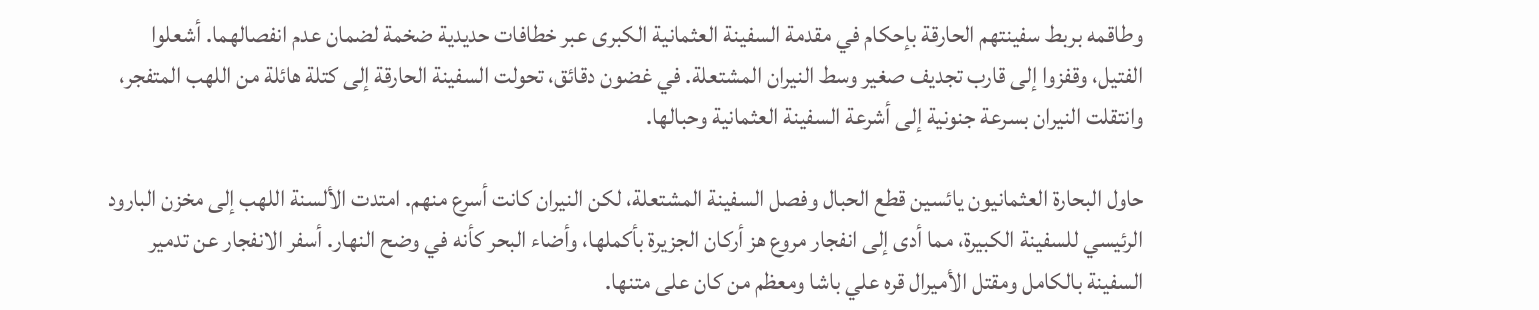وطاقمه بربط سفينتهم الحارقة بإحكام في مقدمة السفينة العثمانية الكبرى عبر خطافات حديدية ضخمة لضمان عدم انفصالهما. أشعلوا الفتيل، وقفزوا إلى قارب تجديف صغير وسط النيران المشتعلة. في غضون دقائق، تحولت السفينة الحارقة إلى كتلة هائلة من اللهب المتفجر، وانتقلت النيران بسرعة جنونية إلى أشرعة السفينة العثمانية وحبالها.

حاول البحارة العثمانيون يائسين قطع الحبال وفصل السفينة المشتعلة، لكن النيران كانت أسرع منهم. امتدت الألسنة اللهب إلى مخزن البارود الرئيسي للسفينة الكبيرة، مما أدى إلى انفجار مروع هز أركان الجزيرة بأكملها، وأضاء البحر كأنه في وضح النهار. أسفر الانفجار عن تدمير السفينة بالكامل ومقتل الأميرال قره علي باشا ومعظم من كان على متنها.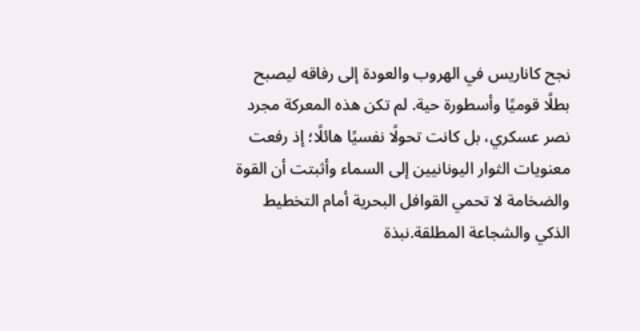نجح كاناريس في الهروب والعودة إلى رفاقه ليصبح بطلًا قوميًا وأسطورة حية. لم تكن هذه المعركة مجرد نصر عسكري، بل كانت تحولًا نفسيًا هائلًا؛ إذ رفعت معنويات الثوار اليونانيين إلى السماء وأثبتت أن القوة والضخامة لا تحمي القوافل البحرية أمام التخطيط الذكي والشجاعة المطلقة.نبذة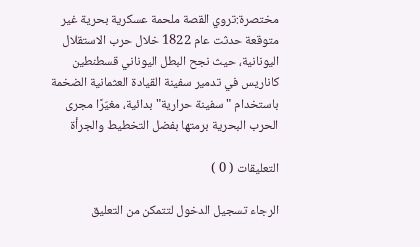مختصرة:تروي القصة ملحمة عسكرية بحرية غير متوقعة حدثت عام 1822 خلال حرب الاستقلال اليونانية، حيث نجح البطل اليوناني قسطنطين كاناريس في تدمير سفينة القيادة العثمانية الضخمة باستخدام "سفينة حرارية" بدائية، مغيّرًا مجرى الحرب البحرية برمتها بفضل التخطيط والجرأة

التعليقات ( 0 )

الرجاء تسجيل الدخول لتتمكن من التعليق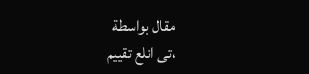مقال بواسطة
،تى انلع تقييم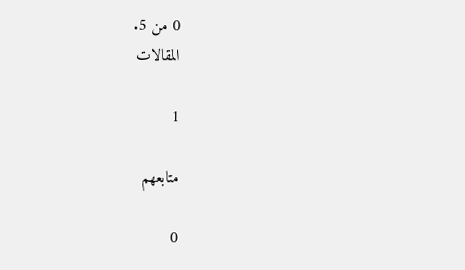0 من 5.
المقالات

1

متابعهم

0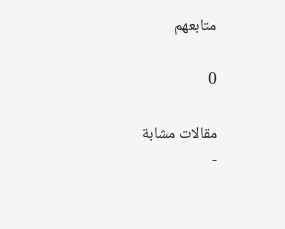متابعهم

0

مقالات مشابة
-